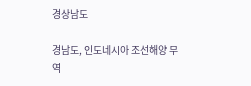경상남도

경남도, 인도네시아 조선해양 무역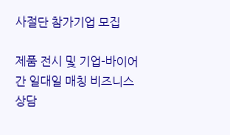사절단 참가기업 모집

제품 전시 및 기업-바이어 간 일대일 매칭 비즈니스 상담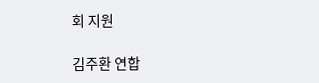회 지원

김주환 연합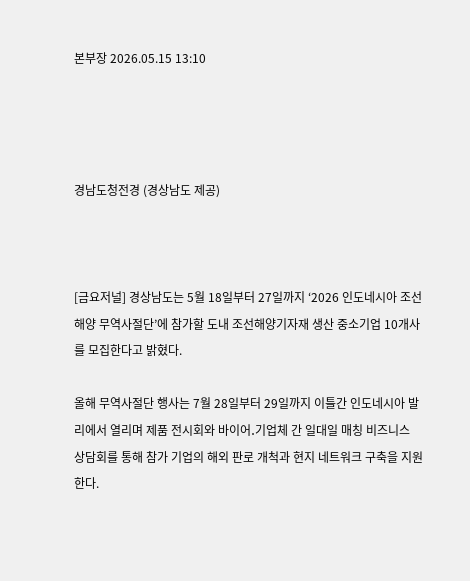본부장 2026.05.15 13:10




경남도청전경 (경상남도 제공)



[금요저널] 경상남도는 5월 18일부터 27일까지 ‘2026 인도네시아 조선해양 무역사절단’에 참가할 도내 조선해양기자재 생산 중소기업 10개사를 모집한다고 밝혔다.

올해 무역사절단 행사는 7월 28일부터 29일까지 이틀간 인도네시아 발리에서 열리며 제품 전시회와 바이어․기업체 간 일대일 매칭 비즈니스 상담회를 통해 참가 기업의 해외 판로 개척과 현지 네트워크 구축을 지원한다.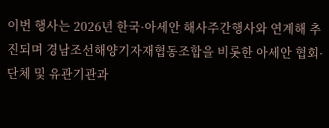이번 행사는 2026년 한국·아세안 해사주간행사와 연계해 추진되며 경남조선해양기자재협동조합을 비롯한 아세안 협회·단체 및 유관기관과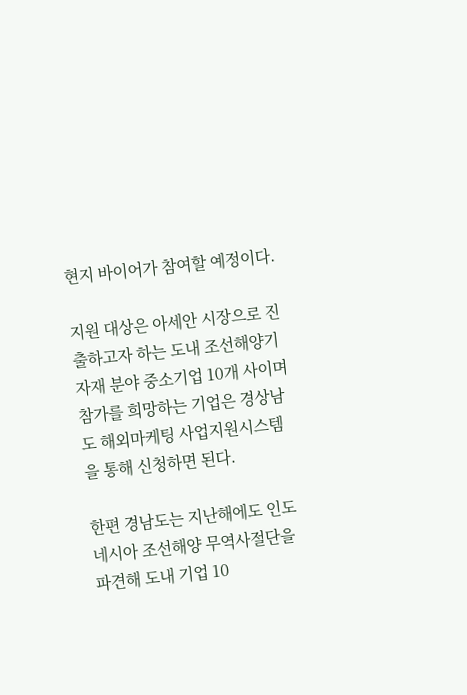현지 바이어가 참여할 예정이다.

지원 대상은 아세안 시장으로 진출하고자 하는 도내 조선해양기자재 분야 중소기업 10개 사이며 참가를 희망하는 기업은 경상남도 해외마케팅 사업지원시스템을 통해 신청하면 된다.

한편 경남도는 지난해에도 인도네시아 조선해양 무역사절단을 파견해 도내 기업 10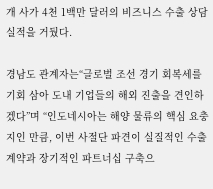개 사가 4천 1백만 달러의 비즈니스 수출 상담 실적을 거뒀다.

경남도 관계자는“글로벌 조선 경기 회복세를 기회 삼아 도내 기업들의 해외 진출을 견인하겠다”며 “인도네시아는 해양 물류의 핵심 요충지인 만큼, 이번 사절단 파견이 실질적인 수출 계약과 장기적인 파트너십 구축으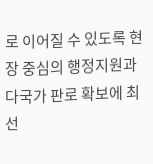로 이어질 수 있도록 현장 중심의 행정지원과 다국가 판로 확보에 최선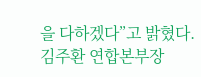을 다하겠다”고 밝혔다.
김주환 연합본부장